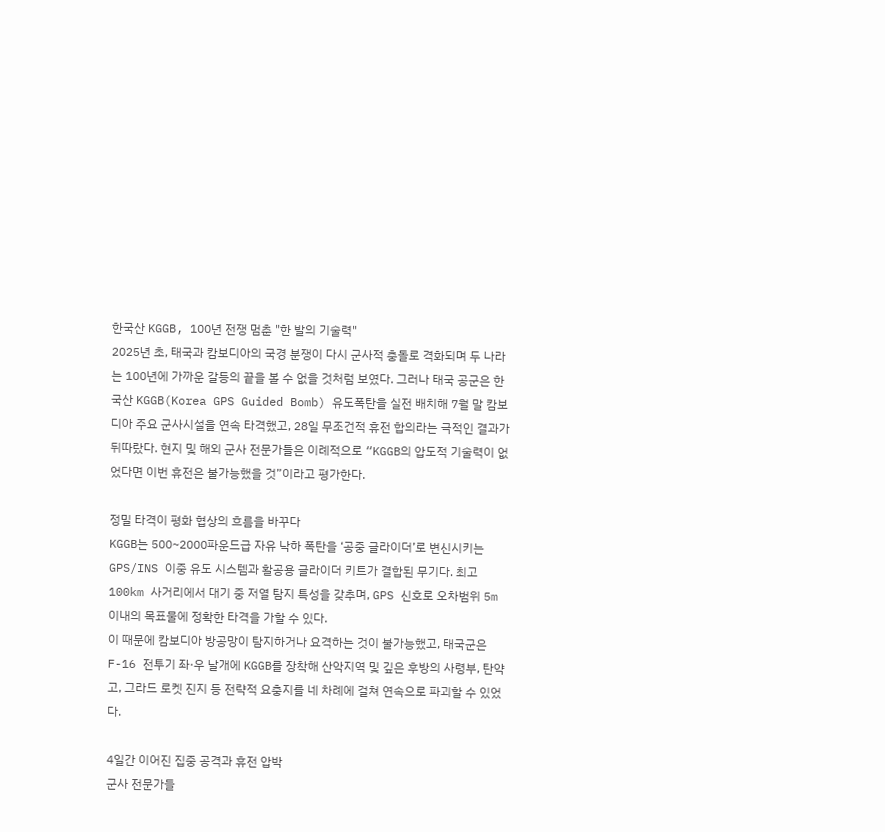한국산 KGGB, 100년 전쟁 멈춘 "한 발의 기술력"
2025년 초, 태국과 캄보디아의 국경 분쟁이 다시 군사적 충돌로 격화되며 두 나라는 100년에 가까운 갈등의 끝을 볼 수 없을 것처럼 보였다. 그러나 태국 공군은 한국산 KGGB(Korea GPS Guided Bomb) 유도폭탄을 실전 배치해 7월 말 캄보디아 주요 군사시설을 연속 타격했고, 28일 무조건적 휴전 합의라는 극적인 결과가 뒤따랐다. 현지 및 해외 군사 전문가들은 이례적으로 “KGGB의 압도적 기술력이 없었다면 이번 휴전은 불가능했을 것”이라고 평가한다.

정밀 타격이 평화 협상의 흐름을 바꾸다
KGGB는 500~2000파운드급 자유 낙하 폭탄을 ‘공중 글라이더’로 변신시키는 GPS/INS 이중 유도 시스템과 활공용 글라이더 키트가 결합된 무기다. 최고 100km 사거리에서 대기 중 저열 탐지 특성을 갖추며, GPS 신호로 오차범위 5m 이내의 목표물에 정확한 타격을 가할 수 있다.
이 때문에 캄보디아 방공망이 탐지하거나 요격하는 것이 불가능했고, 태국군은 F-16 전투기 좌·우 날개에 KGGB를 장착해 산악지역 및 깊은 후방의 사령부, 탄약고, 그라드 로켓 진지 등 전략적 요충지를 네 차례에 걸쳐 연속으로 파괴할 수 있었다.

4일간 이어진 집중 공격과 휴전 압박
군사 전문가들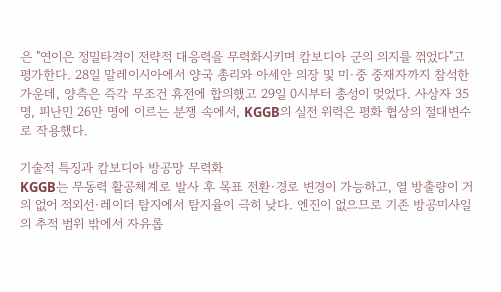은 "연이은 정밀타격이 전략적 대응력을 무력화시키며 캄보디아 군의 의지를 꺾었다"고 평가한다. 28일 말레이시아에서 양국 총리와 아세안 의장 및 미·중 중재자까지 참석한 가운데, 양측은 즉각 무조건 휴전에 합의했고 29일 0시부터 총성이 멎었다. 사상자 35명, 피난민 26만 명에 이르는 분쟁 속에서, KGGB의 실전 위력은 평화 협상의 절대변수로 작용했다.

기술적 특징과 캄보디아 방공망 무력화
KGGB는 무동력 활공체계로 발사 후 목표 전환·경로 변경이 가능하고, 열 방출량이 거의 없어 적외선·레이더 탐지에서 탐지율이 극히 낮다. 엔진이 없으므로 기존 방공미사일의 추적 범위 밖에서 자유롭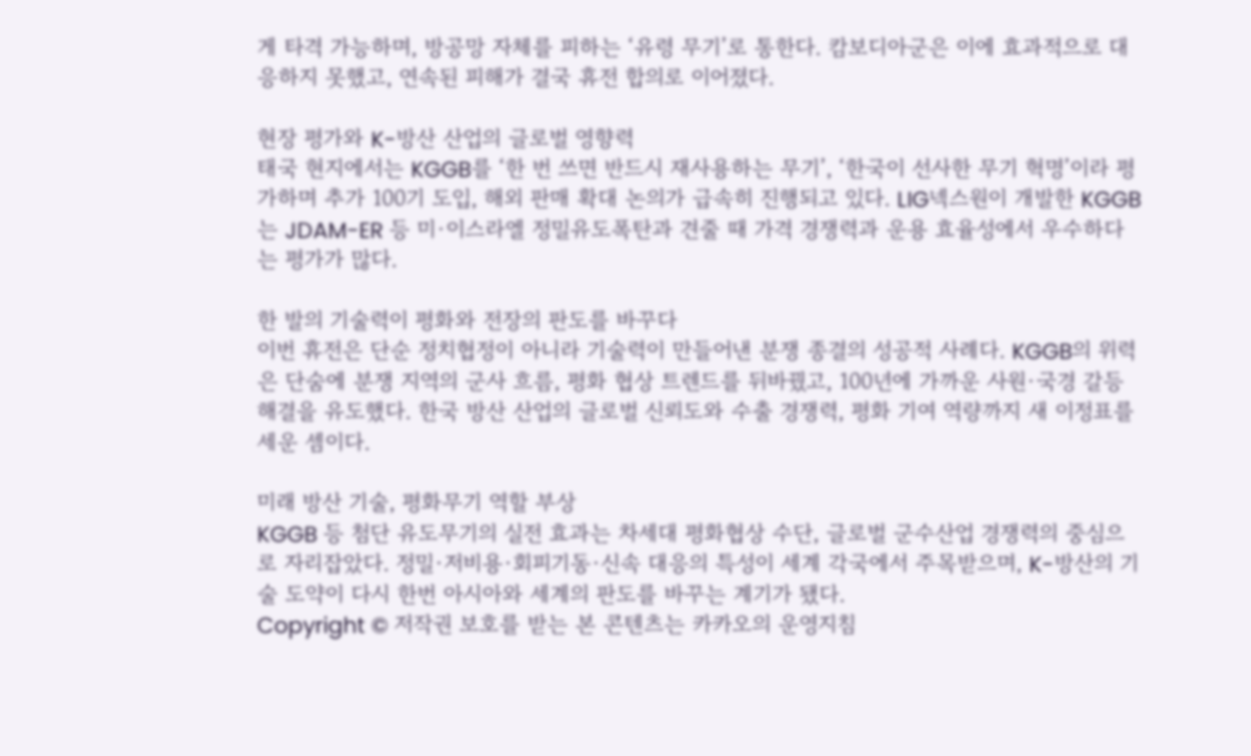게 타격 가능하며, 방공망 자체를 피하는 ‘유령 무기’로 통한다. 캄보디아군은 이에 효과적으로 대응하지 못했고, 연속된 피해가 결국 휴전 합의로 이어졌다.

현장 평가와 K-방산 산업의 글로벌 영향력
태국 현지에서는 KGGB를 ‘한 번 쓰면 반드시 재사용하는 무기’, ‘한국이 선사한 무기 혁명’이라 평가하며 추가 100기 도입, 해외 판매 확대 논의가 급속히 진행되고 있다. LIG넥스원이 개발한 KGGB는 JDAM-ER 등 미·이스라엘 정밀유도폭탄과 견줄 때 가격 경쟁력과 운용 효율성에서 우수하다는 평가가 많다.

한 발의 기술력이 평화와 전장의 판도를 바꾸다
이번 휴전은 단순 정치협정이 아니라 기술력이 만들어낸 분쟁 종결의 성공적 사례다. KGGB의 위력은 단숨에 분쟁 지역의 군사 흐름, 평화 협상 트렌드를 뒤바꿨고, 100년에 가까운 사원·국경 갈등 해결을 유도했다. 한국 방산 산업의 글로벌 신뢰도와 수출 경쟁력, 평화 기여 역량까지 새 이정표를 세운 셈이다.

미래 방산 기술, 평화무기 역할 부상
KGGB 등 첨단 유도무기의 실전 효과는 차세대 평화협상 수단, 글로벌 군수산업 경쟁력의 중심으로 자리잡았다. 정밀·저비용·회피기동·신속 대응의 특성이 세계 각국에서 주목받으며, K-방산의 기술 도약이 다시 한번 아시아와 세계의 판도를 바꾸는 계기가 됐다.
Copyright © 저작권 보호를 받는 본 콘텐츠는 카카오의 운영지침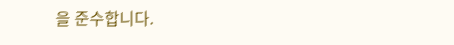을 준수합니다.